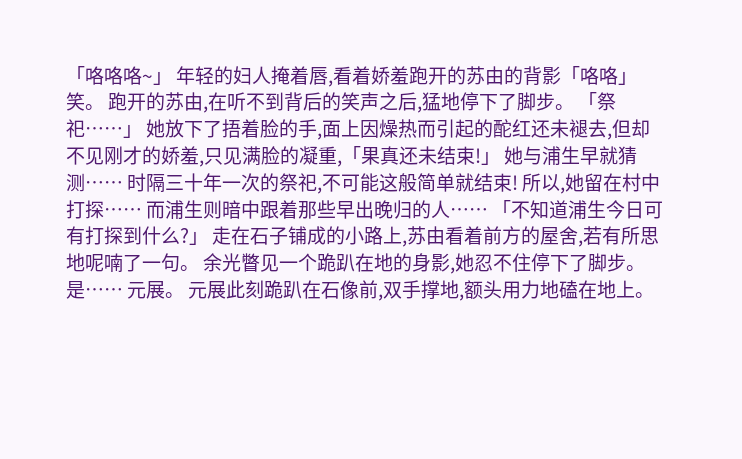「咯咯咯~」 年轻的妇人掩着唇,看着娇羞跑开的苏由的背影「咯咯」笑。 跑开的苏由,在听不到背后的笑声之后,猛地停下了脚步。 「祭祀……」 她放下了捂着脸的手,面上因燥热而引起的酡红还未褪去,但却不见刚才的娇羞,只见满脸的凝重,「果真还未结束!」 她与浦生早就猜测…… 时隔三十年一次的祭祀,不可能这般简单就结束! 所以,她留在村中打探…… 而浦生则暗中跟着那些早出晚归的人…… 「不知道浦生今日可有打探到什么?」 走在石子铺成的小路上,苏由看着前方的屋舍,若有所思地呢喃了一句。 余光瞥见一个跪趴在地的身影,她忍不住停下了脚步。 是…… 元展。 元展此刻跪趴在石像前,双手撑地,额头用力地磕在地上。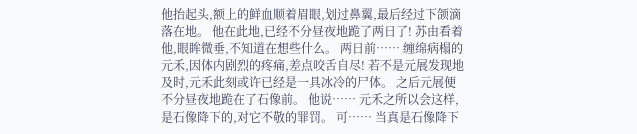他抬起头,额上的鲜血顺着眉眼,划过鼻翼,最后经过下颌滴落在地。 他在此地,已经不分昼夜地跪了两日了! 苏由看着他,眼眸微垂,不知道在想些什么。 两日前…… 缠绵病榻的元禾,因体内剧烈的疼痛,差点咬舌自尽! 若不是元展发现地及时,元禾此刻或许已经是一具冰冷的尸体。 之后元展便不分昼夜地跪在了石像前。 他说…… 元禾之所以会这样,是石像降下的,对它不敬的罪罚。 可…… 当真是石像降下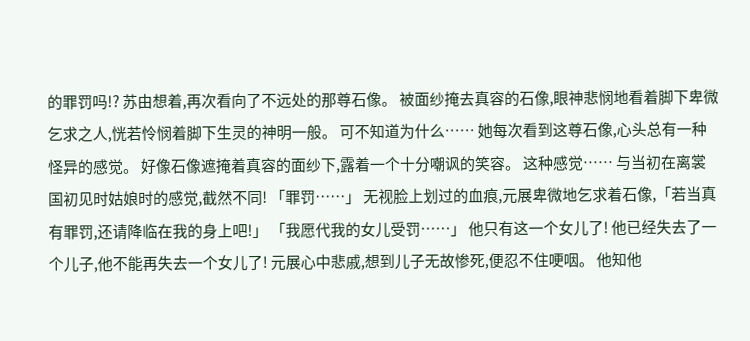的罪罚吗!? 苏由想着,再次看向了不远处的那尊石像。 被面纱掩去真容的石像,眼神悲悯地看着脚下卑微乞求之人,恍若怜悯着脚下生灵的神明一般。 可不知道为什么…… 她每次看到这尊石像,心头总有一种怪异的感觉。 好像石像遮掩着真容的面纱下,露着一个十分嘲讽的笑容。 这种感觉…… 与当初在离裳国初见时姑娘时的感觉,截然不同! 「罪罚……」 无视脸上划过的血痕,元展卑微地乞求着石像,「若当真有罪罚,还请降临在我的身上吧!」 「我愿代我的女儿受罚……」 他只有这一个女儿了! 他已经失去了一个儿子,他不能再失去一个女儿了! 元展心中悲戚,想到儿子无故惨死,便忍不住哽咽。 他知他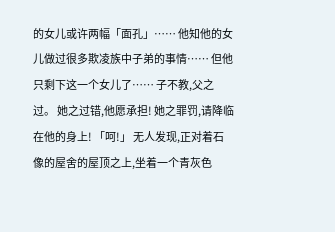的女儿或许两幅「面孔」…… 他知他的女儿做过很多欺凌族中子弟的事情…… 但他只剩下这一个女儿了…… 子不教,父之过。 她之过错,他愿承担! 她之罪罚,请降临在他的身上! 「呵!」 无人发现,正对着石像的屋舍的屋顶之上,坐着一个青灰色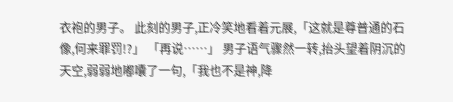衣袍的男子。 此刻的男子,正冷笑地看着元展,「这就是尊普通的石像,何来罪罚!?」 「再说……」 男子语气骤然一转,抬头望着阴沉的天空,弱弱地嘟囔了一句,「我也不是神,降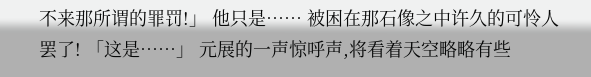不来那所谓的罪罚!」 他只是…… 被困在那石像之中许久的可怜人罢了! 「这是……」 元展的一声惊呼声,将看着天空略略有些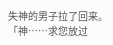失神的男子拉了回来。 「神……求您放过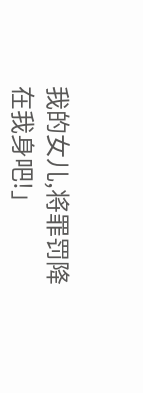我的女儿,将罪罚降在我身吧!」